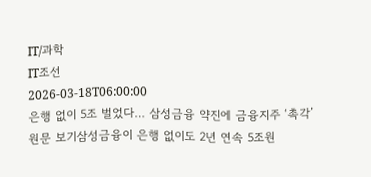IT/과학
IT조선
2026-03-18T06:00:00
은행 없이 5조 벌었다… 삼성금융 약진에 금융지주 ‘촉각’
원문 보기삼성금융이 은행 없이도 2년 연속 5조원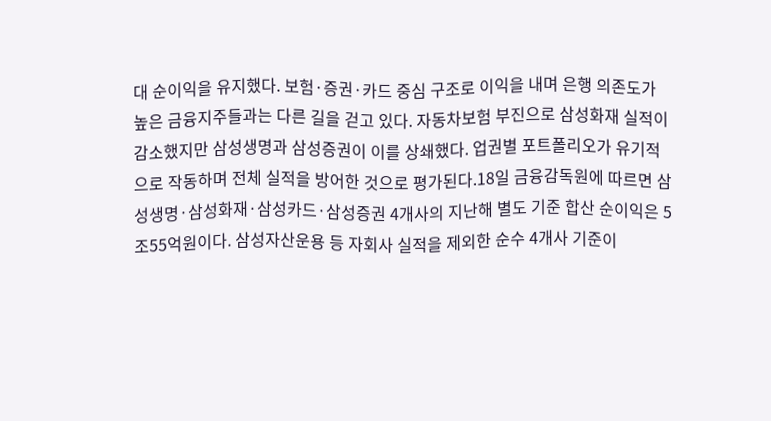대 순이익을 유지했다. 보험·증권·카드 중심 구조로 이익을 내며 은행 의존도가 높은 금융지주들과는 다른 길을 걷고 있다. 자동차보험 부진으로 삼성화재 실적이 감소했지만 삼성생명과 삼성증권이 이를 상쇄했다. 업권별 포트폴리오가 유기적으로 작동하며 전체 실적을 방어한 것으로 평가된다.18일 금융감독원에 따르면 삼성생명·삼성화재·삼성카드·삼성증권 4개사의 지난해 별도 기준 합산 순이익은 5조55억원이다. 삼성자산운용 등 자회사 실적을 제외한 순수 4개사 기준이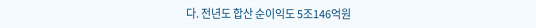다. 전년도 합산 순이익도 5조146억원